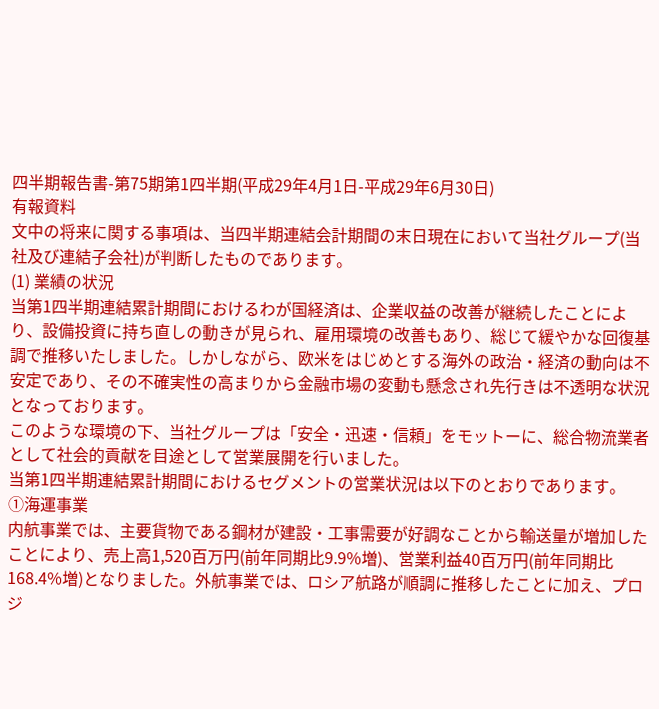四半期報告書-第75期第1四半期(平成29年4月1日-平成29年6月30日)
有報資料
文中の将来に関する事項は、当四半期連結会計期間の末日現在において当社グループ(当社及び連結子会社)が判断したものであります。
(1) 業績の状況
当第1四半期連結累計期間におけるわが国経済は、企業収益の改善が継続したことにより、設備投資に持ち直しの動きが見られ、雇用環境の改善もあり、総じて緩やかな回復基調で推移いたしました。しかしながら、欧米をはじめとする海外の政治・経済の動向は不安定であり、その不確実性の高まりから金融市場の変動も懸念され先行きは不透明な状況となっております。
このような環境の下、当社グループは「安全・迅速・信頼」をモットーに、総合物流業者として社会的貢献を目途として営業展開を行いました。
当第1四半期連結累計期間におけるセグメントの営業状況は以下のとおりであります。
①海運事業
内航事業では、主要貨物である鋼材が建設・工事需要が好調なことから輸送量が増加したことにより、売上高1,520百万円(前年同期比9.9%増)、営業利益40百万円(前年同期比168.4%増)となりました。外航事業では、ロシア航路が順調に推移したことに加え、プロジ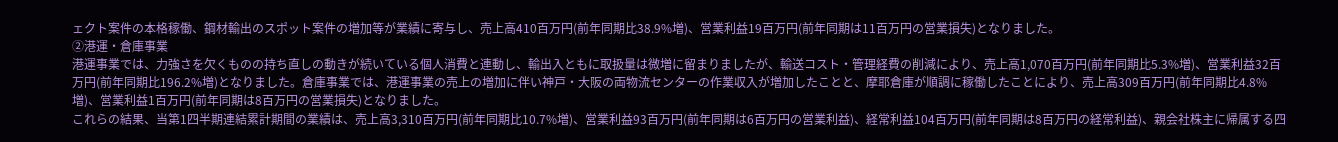ェクト案件の本格稼働、鋼材輸出のスポット案件の増加等が業績に寄与し、売上高410百万円(前年同期比38.9%増)、営業利益19百万円(前年同期は11百万円の営業損失)となりました。
②港運・倉庫事業
港運事業では、力強さを欠くものの持ち直しの動きが続いている個人消費と連動し、輸出入ともに取扱量は微増に留まりましたが、輸送コスト・管理経費の削減により、売上高1,070百万円(前年同期比5.3%増)、営業利益32百万円(前年同期比196.2%増)となりました。倉庫事業では、港運事業の売上の増加に伴い神戸・大阪の両物流センターの作業収入が増加したことと、摩耶倉庫が順調に稼働したことにより、売上高309百万円(前年同期比4.8%増)、営業利益1百万円(前年同期は8百万円の営業損失)となりました。
これらの結果、当第1四半期連結累計期間の業績は、売上高3,310百万円(前年同期比10.7%増)、営業利益93百万円(前年同期は6百万円の営業利益)、経常利益104百万円(前年同期は8百万円の経常利益)、親会社株主に帰属する四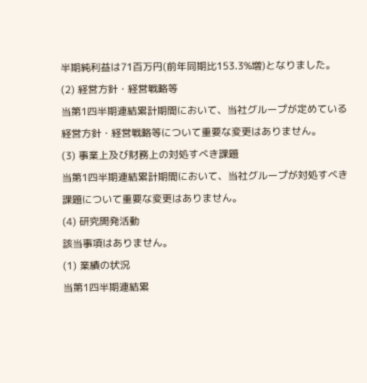半期純利益は71百万円(前年同期比153.3%増)となりました。
(2) 経営方針・経営戦略等
当第1四半期連結累計期間において、当社グループが定めている経営方針・経営戦略等について重要な変更はありません。
(3) 事業上及び財務上の対処すべき課題
当第1四半期連結累計期間において、当社グループが対処すべき課題について重要な変更はありません。
(4) 研究開発活動
該当事項はありません。
(1) 業績の状況
当第1四半期連結累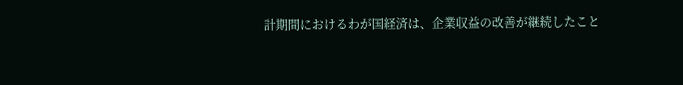計期間におけるわが国経済は、企業収益の改善が継続したこと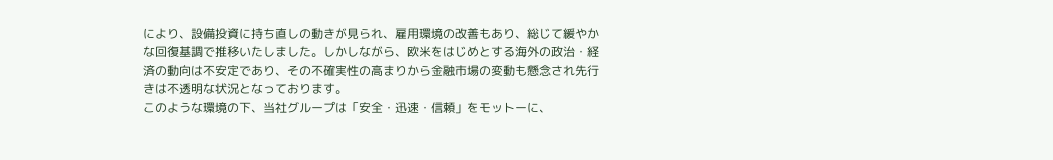により、設備投資に持ち直しの動きが見られ、雇用環境の改善もあり、総じて緩やかな回復基調で推移いたしました。しかしながら、欧米をはじめとする海外の政治・経済の動向は不安定であり、その不確実性の高まりから金融市場の変動も懸念され先行きは不透明な状況となっております。
このような環境の下、当社グループは「安全・迅速・信頼」をモットーに、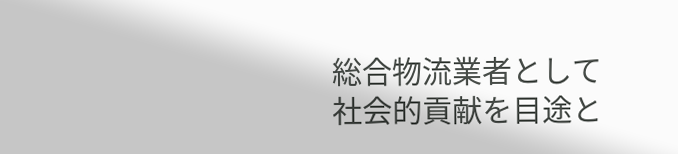総合物流業者として社会的貢献を目途と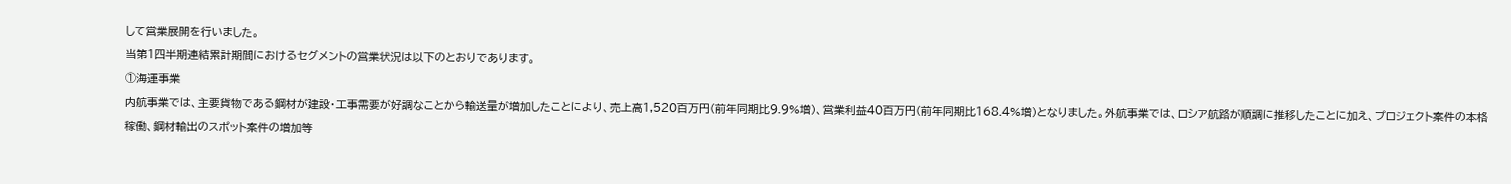して営業展開を行いました。
当第1四半期連結累計期間におけるセグメントの営業状況は以下のとおりであります。
①海運事業
内航事業では、主要貨物である鋼材が建設・工事需要が好調なことから輸送量が増加したことにより、売上高1,520百万円(前年同期比9.9%増)、営業利益40百万円(前年同期比168.4%増)となりました。外航事業では、ロシア航路が順調に推移したことに加え、プロジェクト案件の本格稼働、鋼材輸出のスポット案件の増加等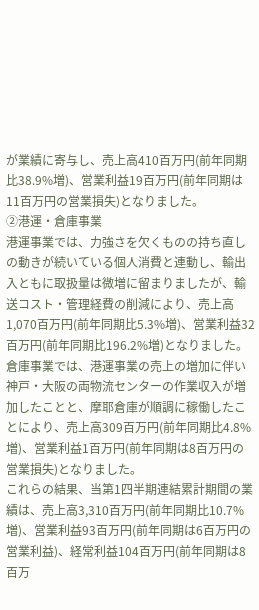が業績に寄与し、売上高410百万円(前年同期比38.9%増)、営業利益19百万円(前年同期は11百万円の営業損失)となりました。
②港運・倉庫事業
港運事業では、力強さを欠くものの持ち直しの動きが続いている個人消費と連動し、輸出入ともに取扱量は微増に留まりましたが、輸送コスト・管理経費の削減により、売上高1,070百万円(前年同期比5.3%増)、営業利益32百万円(前年同期比196.2%増)となりました。倉庫事業では、港運事業の売上の増加に伴い神戸・大阪の両物流センターの作業収入が増加したことと、摩耶倉庫が順調に稼働したことにより、売上高309百万円(前年同期比4.8%増)、営業利益1百万円(前年同期は8百万円の営業損失)となりました。
これらの結果、当第1四半期連結累計期間の業績は、売上高3,310百万円(前年同期比10.7%増)、営業利益93百万円(前年同期は6百万円の営業利益)、経常利益104百万円(前年同期は8百万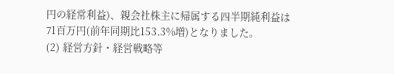円の経常利益)、親会社株主に帰属する四半期純利益は71百万円(前年同期比153.3%増)となりました。
(2) 経営方針・経営戦略等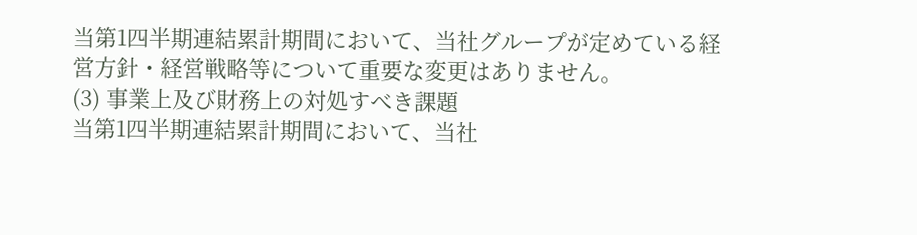当第1四半期連結累計期間において、当社グループが定めている経営方針・経営戦略等について重要な変更はありません。
(3) 事業上及び財務上の対処すべき課題
当第1四半期連結累計期間において、当社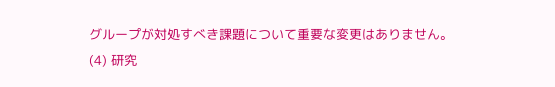グループが対処すべき課題について重要な変更はありません。
(4) 研究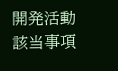開発活動
該当事項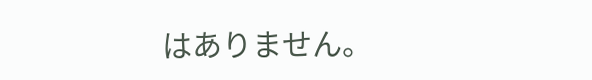はありません。